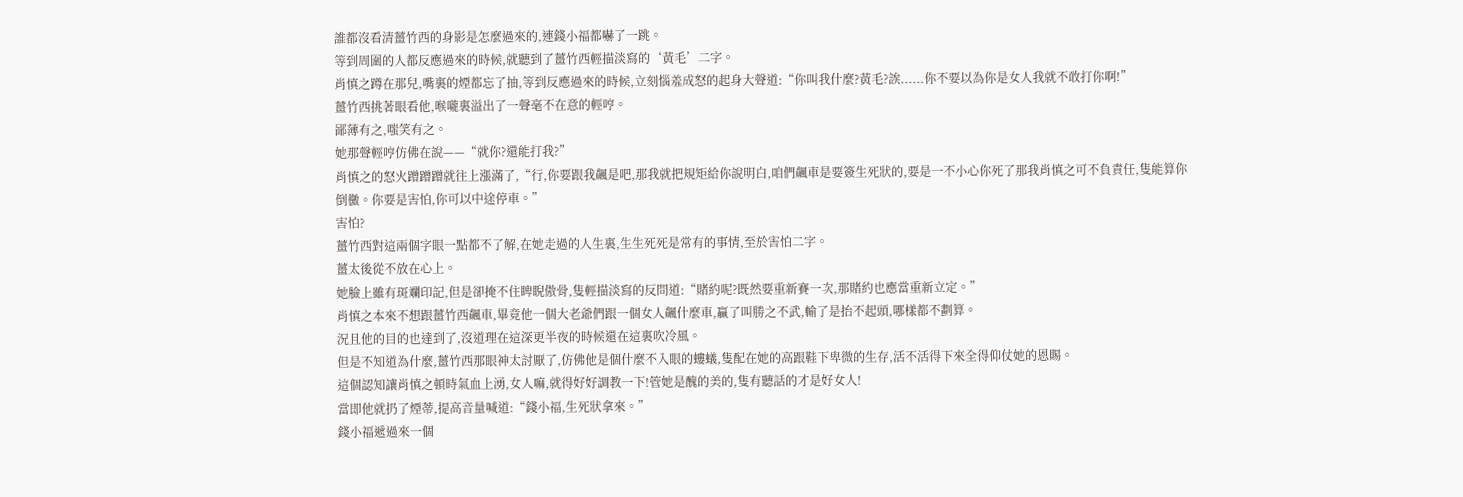誰都沒看清薑竹西的身影是怎麼過來的,連錢小福都嚇了一跳。
等到周圍的人都反應過來的時候,就聽到了薑竹西輕描淡寫的‘黃毛’二字。
肖慎之蹲在那兒,嘴裏的煙都忘了抽,等到反應過來的時候,立刻惱羞成怒的起身大聲道:“你叫我什麼?黃毛?誒......你不要以為你是女人我就不敢打你啊!”
薑竹西挑著眼看他,喉嚨裏溢出了一聲毫不在意的輕哼。
鄙薄有之,嗤笑有之。
她那聲輕哼仿佛在說——“就你?還能打我?”
肖慎之的怒火蹭蹭蹭就往上漲滿了,“行,你要跟我飆是吧,那我就把規矩給你說明白,咱們飆車是要簽生死狀的,要是一不小心你死了那我肖慎之可不負責任,隻能算你倒黴。你要是害怕,你可以中途停車。”
害怕?
薑竹西對這兩個字眼一點都不了解,在她走過的人生裏,生生死死是常有的事情,至於害怕二字。
薑太後從不放在心上。
她臉上雖有斑斕印記,但是卻掩不住睥睨傲骨,隻輕描淡寫的反問道:“賭約呢?既然要重新賽一次,那賭約也應當重新立定。”
肖慎之本來不想跟薑竹西飆車,畢竟他一個大老爺們跟一個女人飆什麼車,贏了叫勝之不武,輸了是抬不起頭,哪樣都不劃算。
況且他的目的也達到了,沒道理在這深更半夜的時候還在這裏吹冷風。
但是不知道為什麼,薑竹西那眼神太討厭了,仿佛他是個什麼不入眼的螻蟻,隻配在她的高跟鞋下卑微的生存,活不活得下來全得仰仗她的恩賜。
這個認知讓肖慎之頓時氣血上湧,女人嘛,就得好好調教一下!管她是醜的美的,隻有聽話的才是好女人!
當即他就扔了煙蒂,提高音量喊道:“錢小福,生死狀拿來。”
錢小福遞過來一個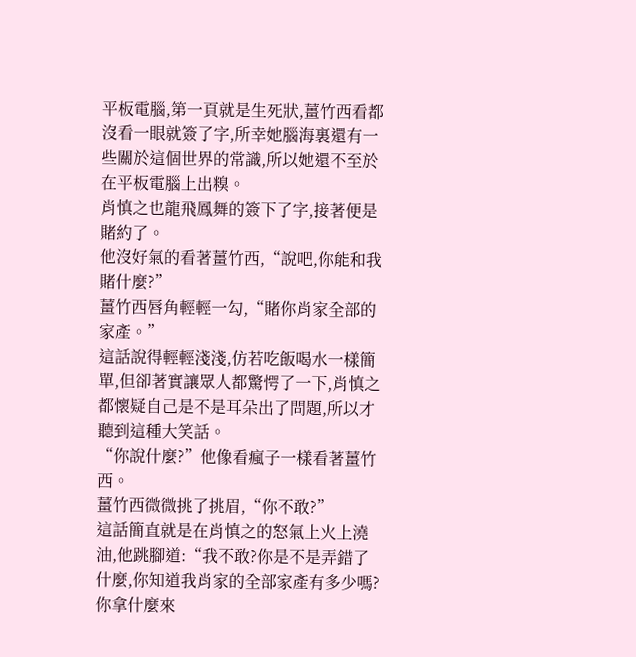平板電腦,第一頁就是生死狀,薑竹西看都沒看一眼就簽了字,所幸她腦海裏還有一些關於這個世界的常識,所以她還不至於在平板電腦上出糗。
肖慎之也龍飛鳳舞的簽下了字,接著便是賭約了。
他沒好氣的看著薑竹西,“說吧,你能和我賭什麼?”
薑竹西唇角輕輕一勾,“賭你肖家全部的家產。”
這話說得輕輕淺淺,仿若吃飯喝水一樣簡單,但卻著實讓眾人都驚愕了一下,肖慎之都懷疑自己是不是耳朵出了問題,所以才聽到這種大笑話。
“你說什麼?”他像看瘋子一樣看著薑竹西。
薑竹西微微挑了挑眉,“你不敢?”
這話簡直就是在肖慎之的怒氣上火上澆油,他跳腳道:“我不敢?你是不是弄錯了什麼,你知道我肖家的全部家產有多少嗎?你拿什麼來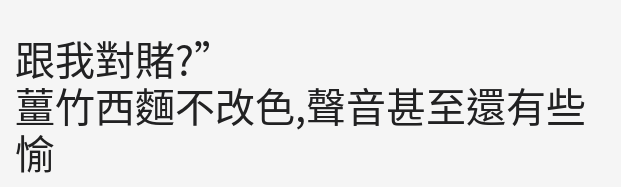跟我對賭?”
薑竹西麵不改色,聲音甚至還有些愉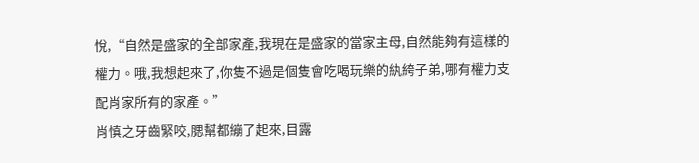悅,“自然是盛家的全部家產,我現在是盛家的當家主母,自然能夠有這樣的權力。哦,我想起來了,你隻不過是個隻會吃喝玩樂的紈絝子弟,哪有權力支配肖家所有的家產。”
肖慎之牙齒緊咬,腮幫都繃了起來,目露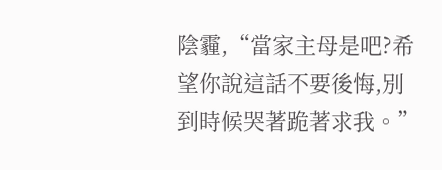陰霾,“當家主母是吧?希望你說這話不要後悔,別到時候哭著跪著求我。”